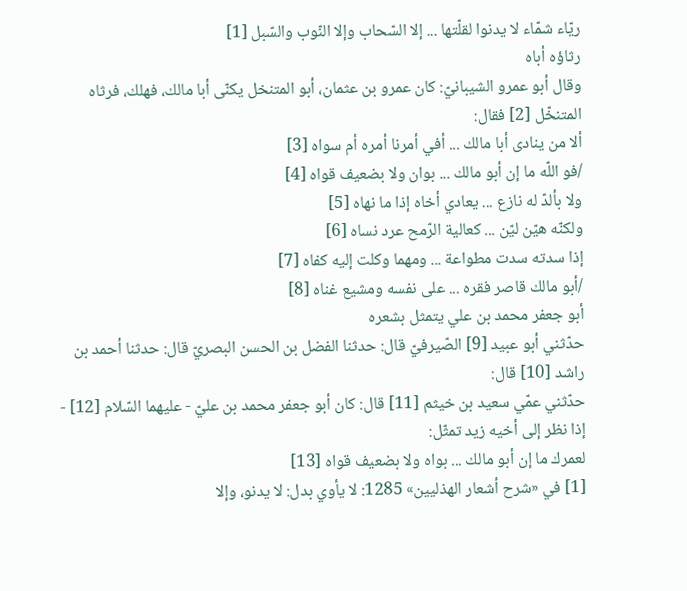ريّاء شمّاء لا يدنوا لقلّتها ... إلا السّحاب وإلا النّوب والسّبل [1]
رثاؤه أباه
وقال أبو عمرو الشيبانيّ: كان عمرو بن عثمان، أبو المتنخل يكنّى أبا مالك، فهلك، فرثاه المتنخّل [2] فقال:
ألا من ينادى أبا مالك ... أفي أمرنا أمره أم سواه [3]
/فو اللّه ما إن أبو مالك ... بوان ولا بضعيف قواه [4]
ولا بألدّ له نازع ... يعادي أخاه إذا ما نهاه [5]
ولكنّه هيّن ليّن ... كعالية الرّمح عرد نساه [6]
إذا سدته سدت مطواعة ... ومهما وكلت إليه كفاه [7]
/أبو مالك قاصر فقره ... على نفسه ومشيع غناه [8]
أبو جعفر محمد بن علي يتمثل بشعره
حدّثني أبو عبيد [9] الصّيرفيّ قال: حدثنا الفضل بن الحسن البصريّ قال: حدثنا أحمد بن راشد [10] قال:
حدّثني عمّي سعيد بن خيثم [11] قال: كان أبو جعفر محمد بن عليّ - عليهما السّلام [12] - إذا نظر إلى أخيه زيد تمثّل:
لعمرك ما إن أبو مالك ... بواه ولا بضعيف قواه [13]
[1] في «شرح أشعار الهذليين» 1285: لا يأوي بدل: لا يدنو، وإلا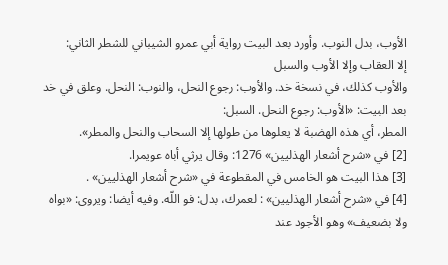الأوب، بدل النوب. وأورد بعد البيت رواية أبي عمرو الشيباني للشطر الثاني:
إلا العقاب وإلا الأوب والسبل
والأوب كذلك، في نسخة خد. والأوب: رجوع النحل، والنوب: النحل. وعلق في خد بعد البيت: «الأوب: رجوع النحل. السبل:
المطر، أي هذه الهضبة لا يعلوها من طولها إلا السحاب والنحل والمطر».
[2] في «شرح أشعار الهذليين» 1276: وقال يرثي أباه عويمرا.
[3] هذا البيت هو الخامس في المقطوعة في «شرح أشعار الهذليين» .
[4] في «شرح أشعار الهذليين» : لعمرك، بدل: فو اللّه. وفيه أيضا: ويروى: «بواه ولا بضعيف» وهو الأجود عند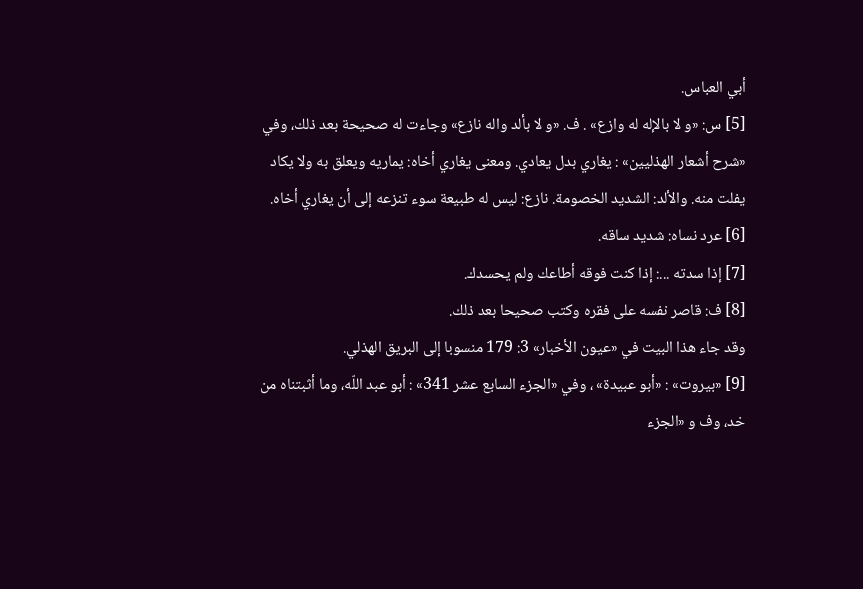أبي العباس.
[5] س: «و لا بالإله له وازع» . ف. «و لا بألد واله نازع» وجاءت له صحيحة بعد ذلك، وفي «شرح أشعار الهذليين» : يغاري بدل يعادي. ومعنى يغاري أخاه: يماريه ويعلق به ولا يكاد يفلت منه. والألد: الشديد الخصومة. نازع: ليس له طبيعة سوء تنزعه إلى أن يغاري أخاه.
[6] عرد نساه: شديد ساقه.
[7] إذا سدته ...: إذا كنت فوقه أطاعك ولم يحسدك.
[8] ف: قاصر نفسه على فقره وكتب صحيحا بعد ذلك.
وقد جاء هذا البيت في «عيون الأخبار» 3: 179 منسوبا إلى البريق الهذلي.
[9] «بيروت» : «أبو عبيدة» ، وفي «الجزء السابع عشر 341» : أبو عبد اللّه، وما أثبتناه من خد، وف و «الجزء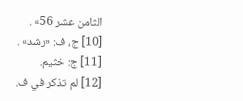الثامن عشر 56» .
[10] ج، ف: «رشد» .
[11] ج: خثيم.
[12] لم تذكر في ف.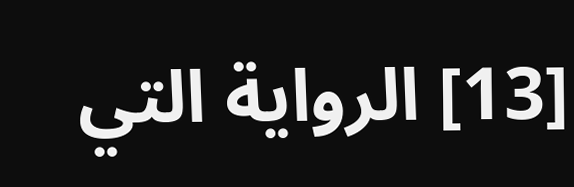[13] الرواية التي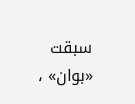سبقت «بوان» ،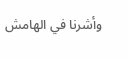وأشرنا في الهامش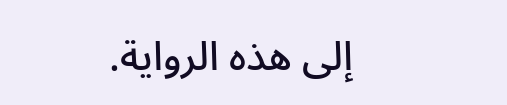إلى هذه الرواية.